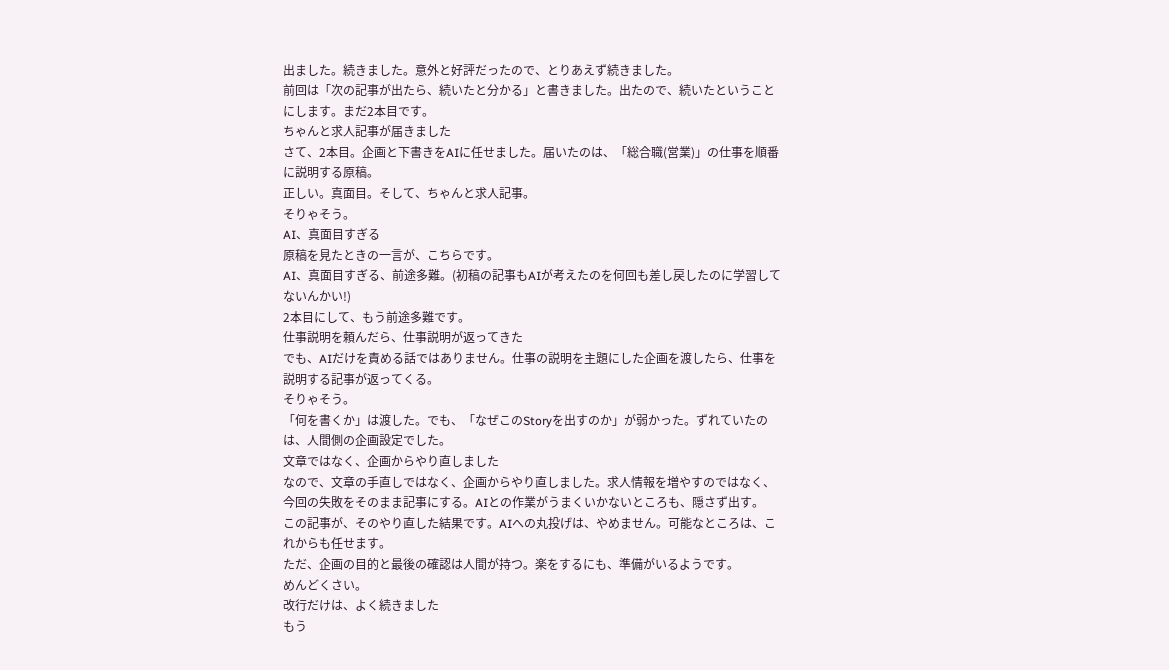出ました。続きました。意外と好評だったので、とりあえず続きました。
前回は「次の記事が出たら、続いたと分かる」と書きました。出たので、続いたということにします。まだ2本目です。
ちゃんと求人記事が届きました
さて、2本目。企画と下書きをAIに任せました。届いたのは、「総合職(営業)」の仕事を順番に説明する原稿。
正しい。真面目。そして、ちゃんと求人記事。
そりゃそう。
AI、真面目すぎる
原稿を見たときの一言が、こちらです。
AI、真面目すぎる、前途多難。(初稿の記事もAIが考えたのを何回も差し戻したのに学習してないんかい!)
2本目にして、もう前途多難です。
仕事説明を頼んだら、仕事説明が返ってきた
でも、AIだけを責める話ではありません。仕事の説明を主題にした企画を渡したら、仕事を説明する記事が返ってくる。
そりゃそう。
「何を書くか」は渡した。でも、「なぜこのStoryを出すのか」が弱かった。ずれていたのは、人間側の企画設定でした。
文章ではなく、企画からやり直しました
なので、文章の手直しではなく、企画からやり直しました。求人情報を増やすのではなく、今回の失敗をそのまま記事にする。AIとの作業がうまくいかないところも、隠さず出す。
この記事が、そのやり直した結果です。AIへの丸投げは、やめません。可能なところは、これからも任せます。
ただ、企画の目的と最後の確認は人間が持つ。楽をするにも、準備がいるようです。
めんどくさい。
改行だけは、よく続きました
もう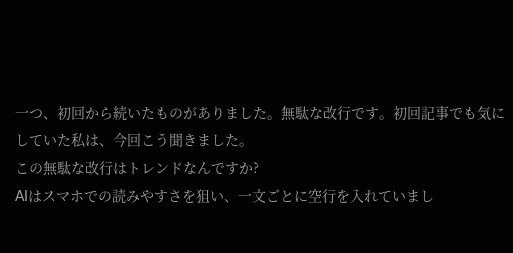一つ、初回から続いたものがありました。無駄な改行です。初回記事でも気にしていた私は、今回こう聞きました。
この無駄な改行はトレンドなんですか?
AIはスマホでの読みやすさを狙い、一文ごとに空行を入れていまし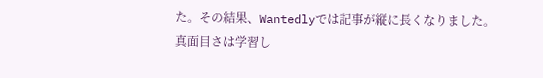た。その結果、Wantedlyでは記事が縦に長くなりました。
真面目さは学習し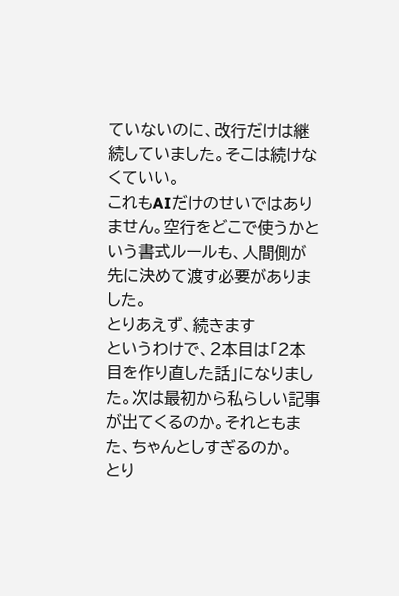ていないのに、改行だけは継続していました。そこは続けなくていい。
これもAIだけのせいではありません。空行をどこで使うかという書式ルールも、人間側が先に決めて渡す必要がありました。
とりあえず、続きます
というわけで、2本目は「2本目を作り直した話」になりました。次は最初から私らしい記事が出てくるのか。それともまた、ちゃんとしすぎるのか。
とり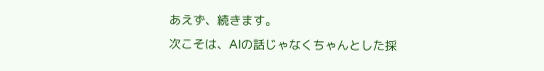あえず、続きます。
次こそは、AIの話じゃなくちゃんとした採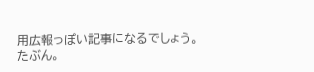用広報っぽい記事になるでしょう。
たぶん。